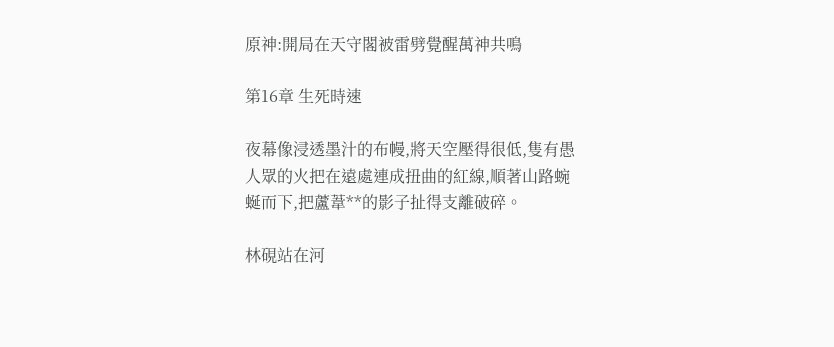原神:開局在天守閣被雷劈覺醒萬神共鳴

第16章 生死時速

夜幕像浸透墨汁的布幔,將天空壓得很低,隻有愚人眾的火把在遠處連成扭曲的紅線,順著山路蜿蜒而下,把蘆葦**的影子扯得支離破碎。

林硯站在河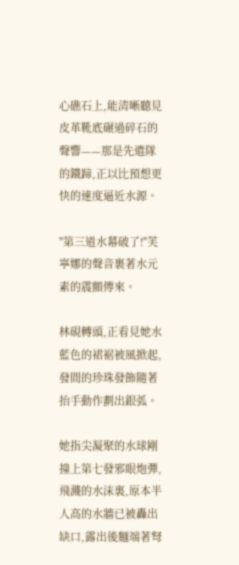心礁石上,能清晰聽見皮革靴底碾過碎石的聲響——那是先遣隊的鐵蹄,正以比預想更快的速度逼近水源。

"第三道水幕破了!"芙寧娜的聲音裹著水元素的震顫傳來。

林硯轉頭,正看見她水藍色的裙裾被風掀起,發間的珍珠發飾隨著抬手動作劃出銀弧。

她指尖凝聚的水球剛撞上第七發邪眼炮彈,飛濺的水沫裏,原本半人高的水牆已被轟出缺口,露出後麵端著弩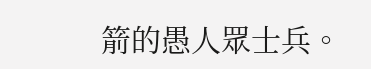箭的愚人眾士兵。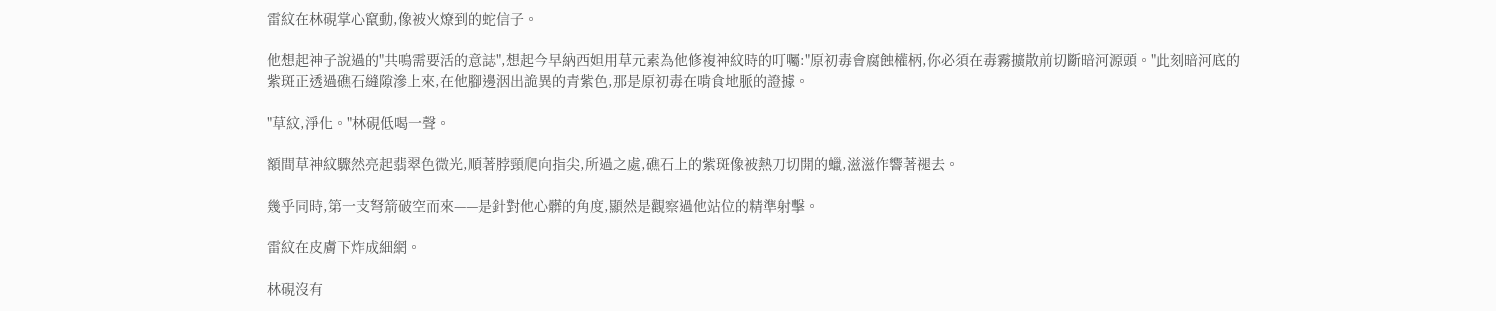雷紋在林硯掌心竄動,像被火燎到的蛇信子。

他想起神子說過的"共鳴需要活的意誌",想起今早納西妲用草元素為他修複神紋時的叮囑:"原初毒會腐蝕權柄,你必須在毒霧擴散前切斷暗河源頭。"此刻暗河底的紫斑正透過礁石縫隙滲上來,在他腳邊洇出詭異的青紫色,那是原初毒在啃食地脈的證據。

"草紋,淨化。"林硯低喝一聲。

額間草神紋驟然亮起翡翠色微光,順著脖頸爬向指尖,所過之處,礁石上的紫斑像被熱刀切開的蠟,滋滋作響著褪去。

幾乎同時,第一支弩箭破空而來——是針對他心髒的角度,顯然是觀察過他站位的精準射擊。

雷紋在皮膚下炸成細網。

林硯沒有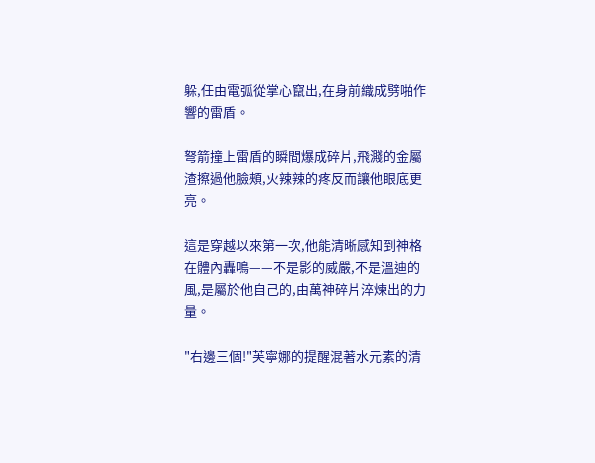躲,任由電弧從掌心竄出,在身前織成劈啪作響的雷盾。

弩箭撞上雷盾的瞬間爆成碎片,飛濺的金屬渣擦過他臉頰,火辣辣的疼反而讓他眼底更亮。

這是穿越以來第一次,他能清晰感知到神格在體內轟鳴——不是影的威嚴,不是溫迪的風,是屬於他自己的,由萬神碎片淬煉出的力量。

"右邊三個!"芙寧娜的提醒混著水元素的清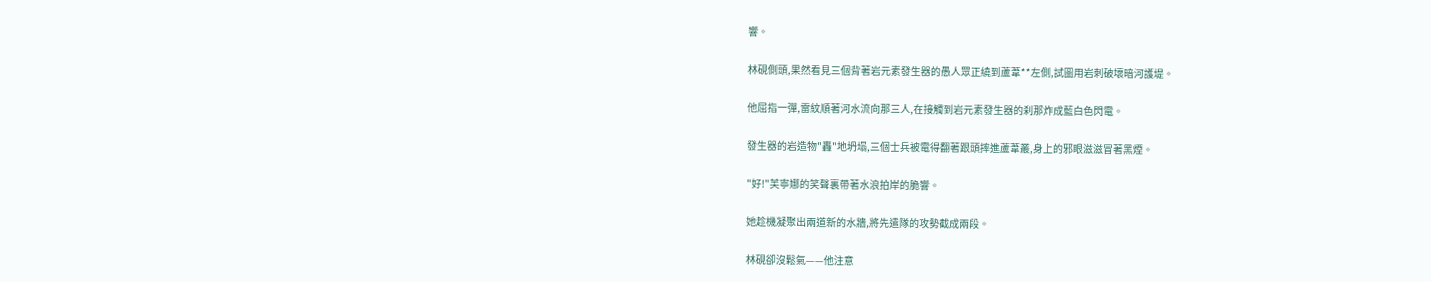響。

林硯側頭,果然看見三個背著岩元素發生器的愚人眾正繞到蘆葦**左側,試圖用岩刺破壞暗河護堤。

他屈指一彈,雷紋順著河水流向那三人,在接觸到岩元素發生器的刹那炸成藍白色閃電。

發生器的岩造物"轟"地坍塌,三個士兵被電得翻著跟頭摔進蘆葦叢,身上的邪眼滋滋冒著黑煙。

"好!"芙寧娜的笑聲裏帶著水浪拍岸的脆響。

她趁機凝聚出兩道新的水牆,將先遣隊的攻勢截成兩段。

林硯卻沒鬆氣——他注意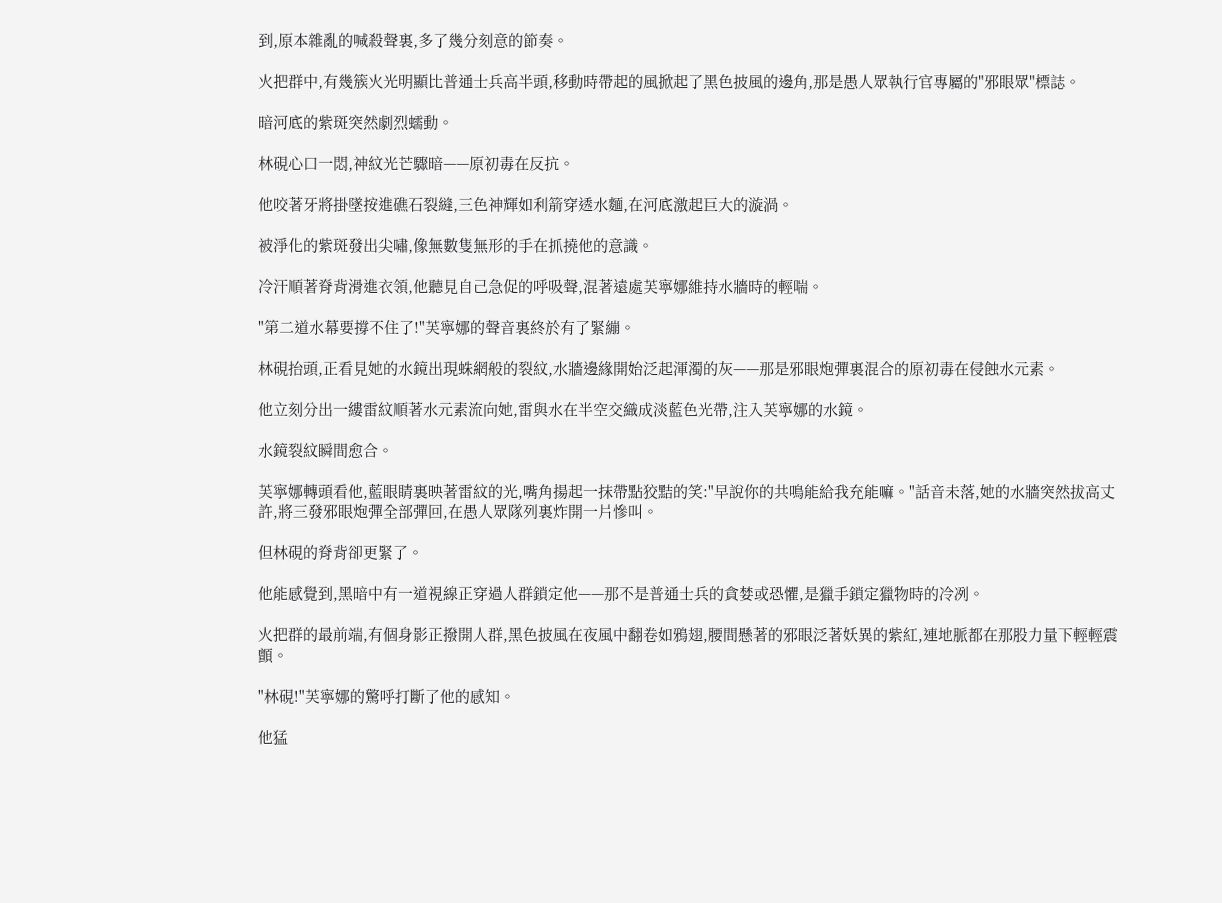到,原本雜亂的喊殺聲裏,多了幾分刻意的節奏。

火把群中,有幾簇火光明顯比普通士兵高半頭,移動時帶起的風掀起了黑色披風的邊角,那是愚人眾執行官專屬的"邪眼眾"標誌。

暗河底的紫斑突然劇烈蠕動。

林硯心口一悶,神紋光芒驟暗——原初毒在反抗。

他咬著牙將掛墜按進礁石裂縫,三色神輝如利箭穿透水麵,在河底激起巨大的漩渦。

被淨化的紫斑發出尖嘯,像無數隻無形的手在抓撓他的意識。

冷汗順著脊背滑進衣領,他聽見自己急促的呼吸聲,混著遠處芙寧娜維持水牆時的輕喘。

"第二道水幕要撐不住了!"芙寧娜的聲音裏終於有了緊繃。

林硯抬頭,正看見她的水鏡出現蛛網般的裂紋,水牆邊緣開始泛起渾濁的灰——那是邪眼炮彈裏混合的原初毒在侵蝕水元素。

他立刻分出一縷雷紋順著水元素流向她,雷與水在半空交織成淡藍色光帶,注入芙寧娜的水鏡。

水鏡裂紋瞬間愈合。

芙寧娜轉頭看他,藍眼睛裏映著雷紋的光,嘴角揚起一抹帶點狡黠的笑:"早說你的共鳴能給我充能嘛。"話音未落,她的水牆突然拔高丈許,將三發邪眼炮彈全部彈回,在愚人眾隊列裏炸開一片慘叫。

但林硯的脊背卻更緊了。

他能感覺到,黑暗中有一道視線正穿過人群鎖定他——那不是普通士兵的貪婪或恐懼,是獵手鎖定獵物時的冷冽。

火把群的最前端,有個身影正撥開人群,黑色披風在夜風中翻卷如鴉翅,腰間懸著的邪眼泛著妖異的紫紅,連地脈都在那股力量下輕輕震顫。

"林硯!"芙寧娜的驚呼打斷了他的感知。

他猛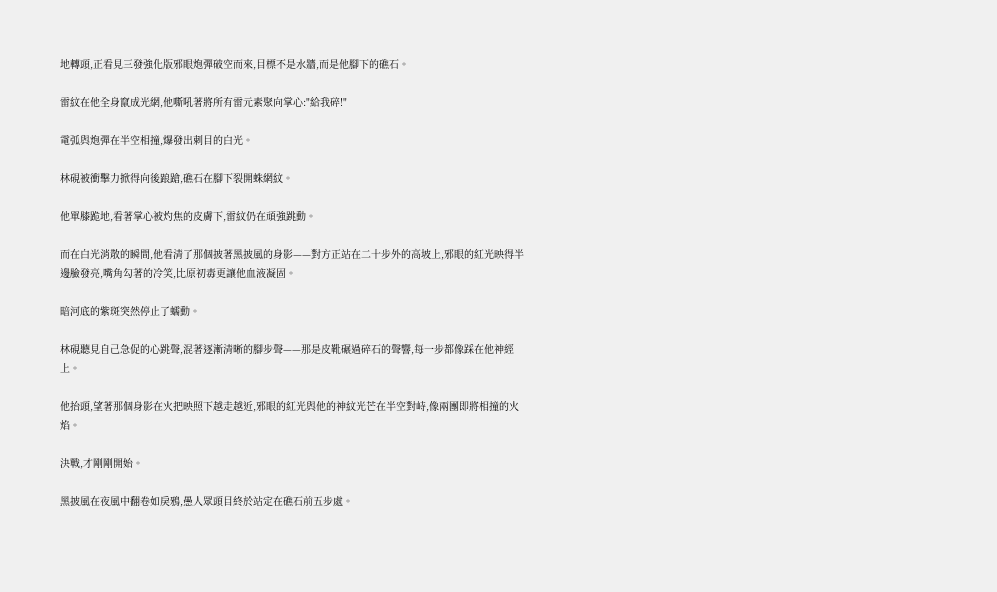地轉頭,正看見三發強化版邪眼炮彈破空而來,目標不是水牆,而是他腳下的礁石。

雷紋在他全身竄成光網,他嘶吼著將所有雷元素聚向掌心:"給我碎!"

電弧與炮彈在半空相撞,爆發出刺目的白光。

林硯被衝擊力掀得向後踉蹌,礁石在腳下裂開蛛網紋。

他單膝跪地,看著掌心被灼焦的皮膚下,雷紋仍在頑強跳動。

而在白光消散的瞬間,他看清了那個披著黑披風的身影——對方正站在二十步外的高坡上,邪眼的紅光映得半邊臉發亮,嘴角勾著的冷笑,比原初毒更讓他血液凝固。

暗河底的紫斑突然停止了蠕動。

林硯聽見自己急促的心跳聲,混著逐漸清晰的腳步聲——那是皮靴碾過碎石的聲響,每一步都像踩在他神經上。

他抬頭,望著那個身影在火把映照下越走越近,邪眼的紅光與他的神紋光芒在半空對峙,像兩團即將相撞的火焰。

決戰,才剛剛開始。

黑披風在夜風中翻卷如戾鴉,愚人眾頭目終於站定在礁石前五步處。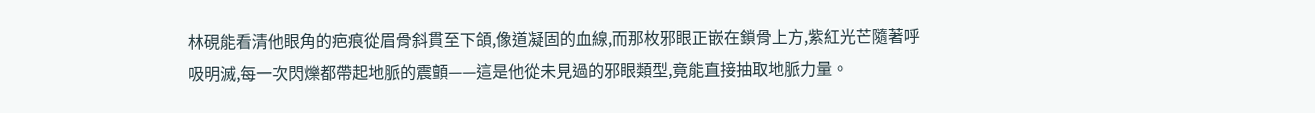林硯能看清他眼角的疤痕從眉骨斜貫至下頜,像道凝固的血線,而那枚邪眼正嵌在鎖骨上方,紫紅光芒隨著呼吸明滅,每一次閃爍都帶起地脈的震顫——這是他從未見過的邪眼類型,竟能直接抽取地脈力量。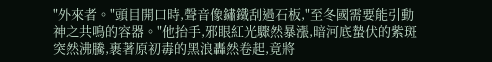"外來者。"頭目開口時,聲音像鏽鐵刮過石板,"至冬國需要能引動神之共鳴的容器。"他抬手,邪眼紅光驟然暴漲,暗河底蟄伏的紫斑突然沸騰,裹著原初毒的黑浪轟然卷起,竟將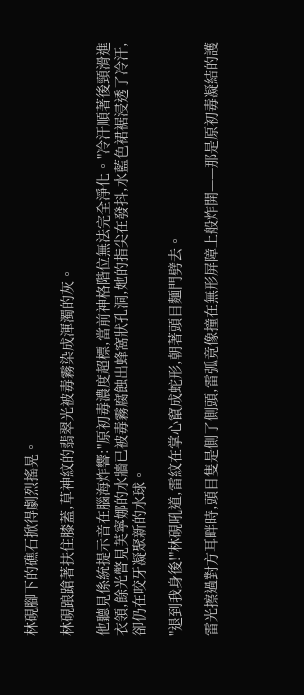林硯腳下的礁石掀得劇烈搖晃。

林硯踉蹌著扶住膝蓋,草神紋的翡翠光被毒霧染成渾濁的灰。

他聽見係統提示音在腦海炸響:"原初毒濃度超標,當前神格階位無法完全淨化。"冷汗順著後頸滑進衣領,餘光瞥見芙寧娜的水牆已被毒霧腐蝕出蜂窩狀孔洞,她的指尖在發抖,水藍色裙裾浸透了冷汗,卻仍在咬牙凝聚新的水球。

"退到我身後!"林硯吼道,雷紋在掌心竄成蛇形,朝著頭目麵門劈去。

雷光擦過對方耳畔時,頭目隻是側了側頭,雷弧竟像撞在無形屏障上般炸開——那是原初毒凝結的護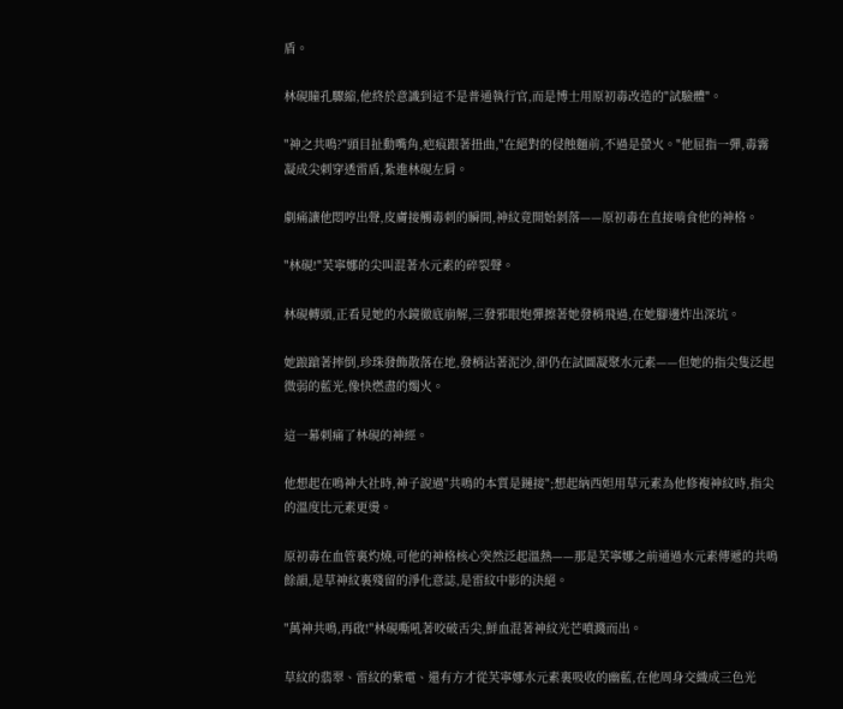盾。

林硯瞳孔驟縮,他終於意識到這不是普通執行官,而是博士用原初毒改造的"試驗體"。

"神之共鳴?"頭目扯動嘴角,疤痕跟著扭曲,"在絕對的侵蝕麵前,不過是螢火。"他屈指一彈,毒霧凝成尖刺穿透雷盾,紮進林硯左肩。

劇痛讓他悶哼出聲,皮膚接觸毒刺的瞬間,神紋竟開始剝落——原初毒在直接啃食他的神格。

"林硯!"芙寧娜的尖叫混著水元素的碎裂聲。

林硯轉頭,正看見她的水鏡徹底崩解,三發邪眼炮彈擦著她發梢飛過,在她腳邊炸出深坑。

她踉蹌著摔倒,珍珠發飾散落在地,發梢沾著泥沙,卻仍在試圖凝聚水元素——但她的指尖隻泛起微弱的藍光,像快燃盡的燭火。

這一幕刺痛了林硯的神經。

他想起在鳴神大社時,神子說過"共鳴的本質是鏈接";想起納西妲用草元素為他修複神紋時,指尖的溫度比元素更燙。

原初毒在血管裏灼燒,可他的神格核心突然泛起溫熱——那是芙寧娜之前通過水元素傳遞的共鳴餘韻,是草神紋裏殘留的淨化意誌,是雷紋中影的決絕。

"萬神共鳴,再啟!"林硯嘶吼著咬破舌尖,鮮血混著神紋光芒噴濺而出。

草紋的翡翠、雷紋的紫電、還有方才從芙寧娜水元素裏吸收的幽藍,在他周身交織成三色光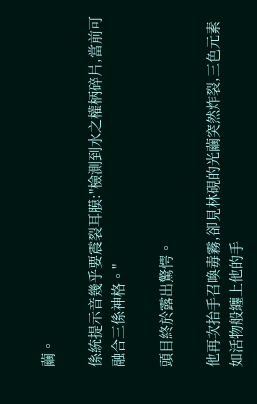繭。

係統提示音幾乎要震裂耳膜:"檢測到水之權柄碎片,當前可融合三係神格。"

頭目終於露出驚愕。

他再次抬手召喚毒霧,卻見林硯的光繭突然炸裂,三色元素如活物般纏上他的手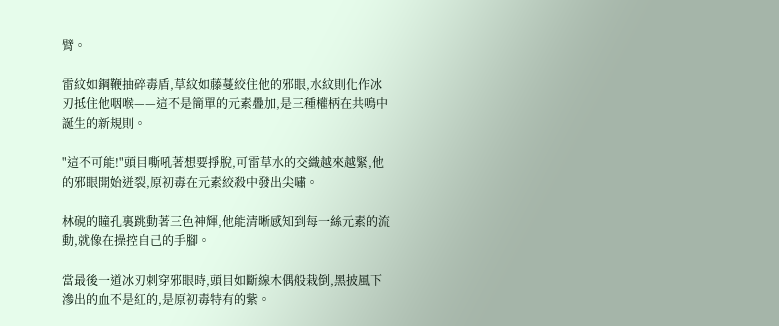臂。

雷紋如鋼鞭抽碎毒盾,草紋如藤蔓絞住他的邪眼,水紋則化作冰刃抵住他咽喉——這不是簡單的元素疊加,是三種權柄在共鳴中誕生的新規則。

"這不可能!"頭目嘶吼著想要掙脫,可雷草水的交織越來越緊,他的邪眼開始迸裂,原初毒在元素絞殺中發出尖嘯。

林硯的瞳孔裏跳動著三色神輝,他能清晰感知到每一絲元素的流動,就像在操控自己的手腳。

當最後一道冰刃刺穿邪眼時,頭目如斷線木偶般栽倒,黑披風下滲出的血不是紅的,是原初毒特有的紫。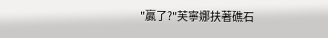"贏了?"芙寧娜扶著礁石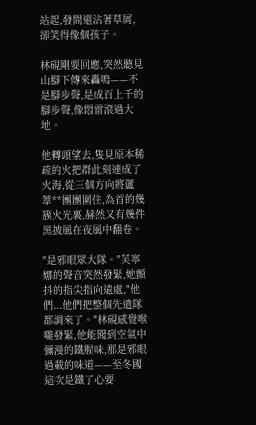站起,發間還沾著草屑,卻笑得像個孩子。

林硯剛要回應,突然聽見山腳下傳來轟鳴——不是腳步聲,是成百上千的腳步聲,像悶雷滾過大地。

他轉頭望去,隻見原本稀疏的火把群此刻連成了火海,從三個方向將蘆葦**團團圍住,為首的幾簇火光裏,赫然又有幾件黑披風在夜風中翻卷。

"是邪眼眾大隊。"芙寧娜的聲音突然發緊,她顫抖的指尖指向遠處,"他們...他們把整個先遣隊都調來了。"林硯感覺喉嚨發緊,他能聞到空氣中彌漫的鐵腥味,那是邪眼過載的味道——至冬國這次是鐵了心要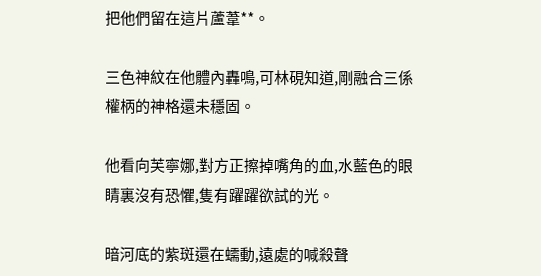把他們留在這片蘆葦**。

三色神紋在他體內轟鳴,可林硯知道,剛融合三係權柄的神格還未穩固。

他看向芙寧娜,對方正擦掉嘴角的血,水藍色的眼睛裏沒有恐懼,隻有躍躍欲試的光。

暗河底的紫斑還在蠕動,遠處的喊殺聲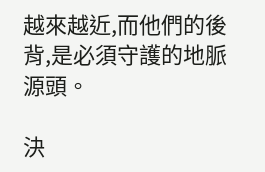越來越近,而他們的後背,是必須守護的地脈源頭。

決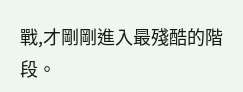戰,才剛剛進入最殘酷的階段。